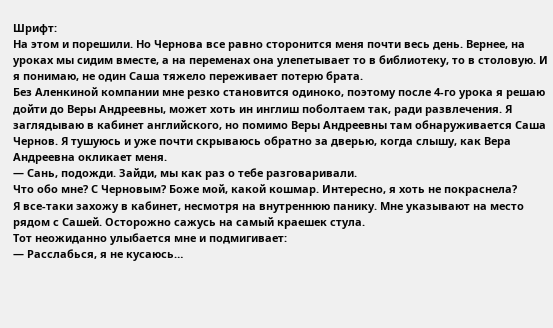Шрифт:
На этом и порешили. Но Чернова все равно сторонится меня почти весь день. Вернее, на уроках мы сидим вместе, а на переменах она улепетывает то в библиотеку, то в столовую. И я понимаю, не один Саша тяжело переживает потерю брата.
Без Аленкиной компании мне резко становится одиноко, поэтому после 4-го урока я решаю дойти до Веры Андреевны, может хоть ин инглиш поболтаем так, ради развлечения. Я заглядываю в кабинет английского, но помимо Веры Андреевны там обнаруживается Саша Чернов. Я тушуюсь и уже почти скрываюсь обратно за дверью, когда слышу, как Вера Андреевна окликает меня.
— Сань, подожди. Зайди, мы как раз о тебе разговаривали.
Что обо мне? С Черновым? Боже мой, какой кошмар. Интересно, я хоть не покраснела?
Я все-таки захожу в кабинет, несмотря на внутреннюю панику. Мне указывают на место рядом с Сашей. Осторожно сажусь на самый краешек стула.
Тот неожиданно улыбается мне и подмигивает:
— Расслабься, я не кусаюсь…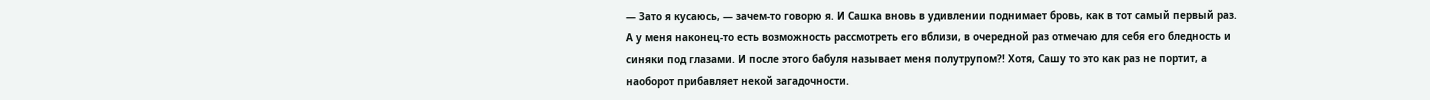— Зато я кусаюсь, — зачем-то говорю я. И Сашка вновь в удивлении поднимает бровь, как в тот самый первый раз. А у меня наконец-то есть возможность рассмотреть его вблизи, в очередной раз отмечаю для себя его бледность и синяки под глазами. И после этого бабуля называет меня полутрупом?! Хотя, Сашу то это как раз не портит, а наоборот прибавляет некой загадочности.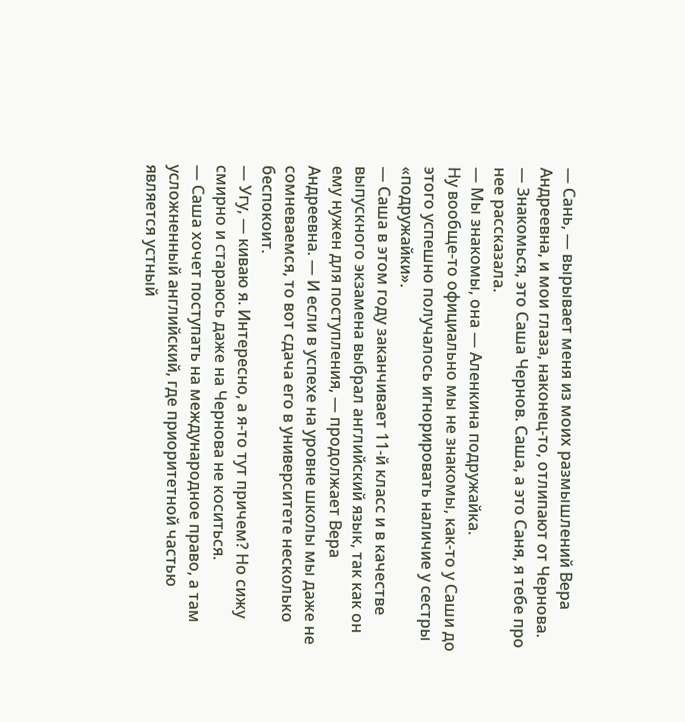— Сань, — вырывает меня из моих размышлений Вера Андреевна, и мои глаза, наконец-то, отлипают от Чернова. — Знакомься, это Саша Чернов. Саша, а это Саня, я тебе про нее рассказала.
— Мы знакомы, она — Аленкина подружайка.
Ну вообще-то официально мы не знакомы, как-то у Саши до этого успешно получалось игнорировать наличие у сестры «подружайки».
— Саша в этом году заканчивает 11-й класс и в качестве выпускного экзамена выбрал английский язык, так как он ему нужен для поступления, — продолжает Вера Андреевна. — И если в успехе на уровне школы мы даже не сомневаемся, то вот сдача его в университете несколько беспокоит.
— Угу, — киваю я. Интересно, а я-то тут причем? Но сижу смирно и стараюсь даже на Чернова не коситься.
— Саша хочет поступать на международное право, а там усложненный английский, где приоритетной частью является устный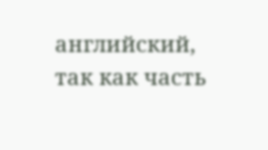английский, так как часть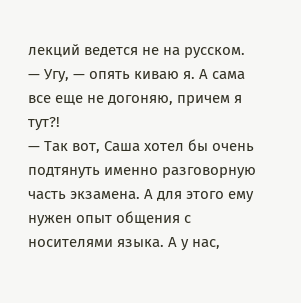лекций ведется не на русском.
— Угу, — опять киваю я. А сама все еще не догоняю, причем я тут?!
— Так вот, Саша хотел бы очень подтянуть именно разговорную часть экзамена. А для этого ему нужен опыт общения с носителями языка. А у нас,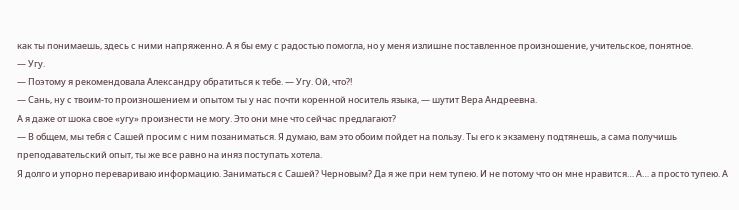как ты понимаешь, здесь с ними напряженно. А я бы ему с радостью помогла, но у меня излишне поставленное произношение, учительское, понятное.
— Угу.
— Поэтому я рекомендовала Александру обратиться к тебе. — Угу. Ой, что?!
— Сань, ну с твоим-то произношением и опытом ты у нас почти коренной носитель языка, — шутит Вера Андреевна.
А я даже от шока свое «угу» произнести не могу. Это они мне что сейчас предлагают?
— В общем, мы тебя с Сашей просим с ним позаниматься. Я думаю, вам это обоим пойдет на пользу. Ты его к экзамену подтянешь, а сама получишь преподавательский опыт, ты же все равно на иняз поступать хотела.
Я долго и упорно перевариваю информацию. Заниматься с Сашей? Черновым? Да я же при нем тупею. И не потому что он мне нравится… А… а просто тупею. А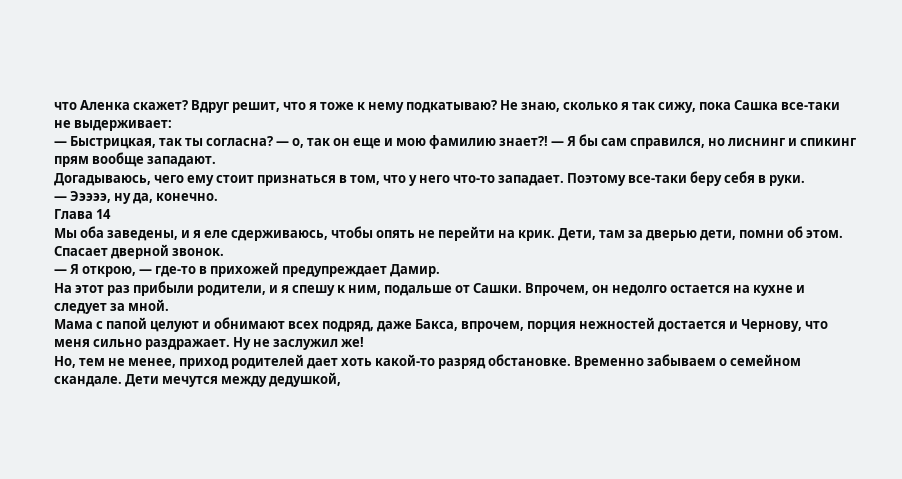что Аленка скажет? Вдруг решит, что я тоже к нему подкатываю? Не знаю, сколько я так сижу, пока Сашка все-таки не выдерживает:
— Быстрицкая, так ты согласна? — о, так он еще и мою фамилию знает?! — Я бы сам справился, но лиснинг и спикинг прям вообще западают.
Догадываюсь, чего ему стоит признаться в том, что у него что-то западает. Поэтому все-таки беру себя в руки.
— Эээээ, ну да, конечно.
Глава 14
Мы оба заведены, и я еле сдерживаюсь, чтобы опять не перейти на крик. Дети, там за дверью дети, помни об этом.
Спасает дверной звонок.
— Я открою, — где-то в прихожей предупреждает Дамир.
На этот раз прибыли родители, и я спешу к ним, подальше от Сашки. Впрочем, он недолго остается на кухне и следует за мной.
Мама с папой целуют и обнимают всех подряд, даже Бакса, впрочем, порция нежностей достается и Чернову, что меня сильно раздражает. Ну не заслужил же!
Но, тем не менее, приход родителей дает хоть какой-то разряд обстановке. Временно забываем о семейном скандале. Дети мечутся между дедушкой,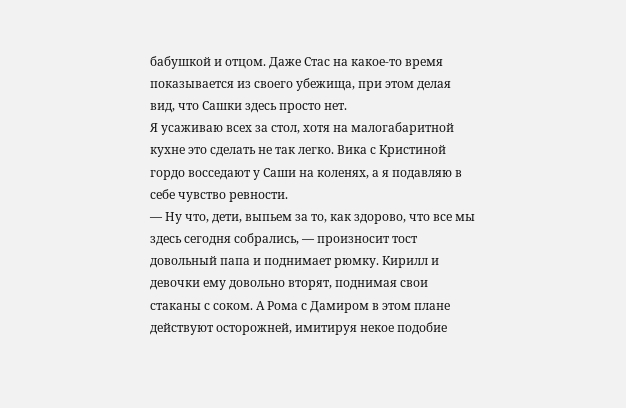бабушкой и отцом. Даже Стас на какое-то время показывается из своего убежища, при этом делая вид, что Сашки здесь просто нет.
Я усаживаю всех за стол, хотя на малогабаритной кухне это сделать не так легко. Вика с Кристиной гордо восседают у Саши на коленях, а я подавляю в себе чувство ревности.
— Ну что, дети, выпьем за то, как здорово, что все мы здесь сегодня собрались, — произносит тост довольный папа и поднимает рюмку. Кирилл и девочки ему довольно вторят, поднимая свои стаканы с соком. А Рома с Дамиром в этом плане действуют осторожней, имитируя некое подобие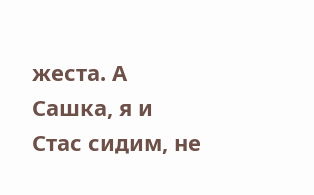жеста. А Сашка, я и Стас сидим, не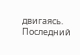двигаясь. Последний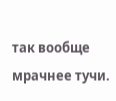так вообще мрачнее тучи.